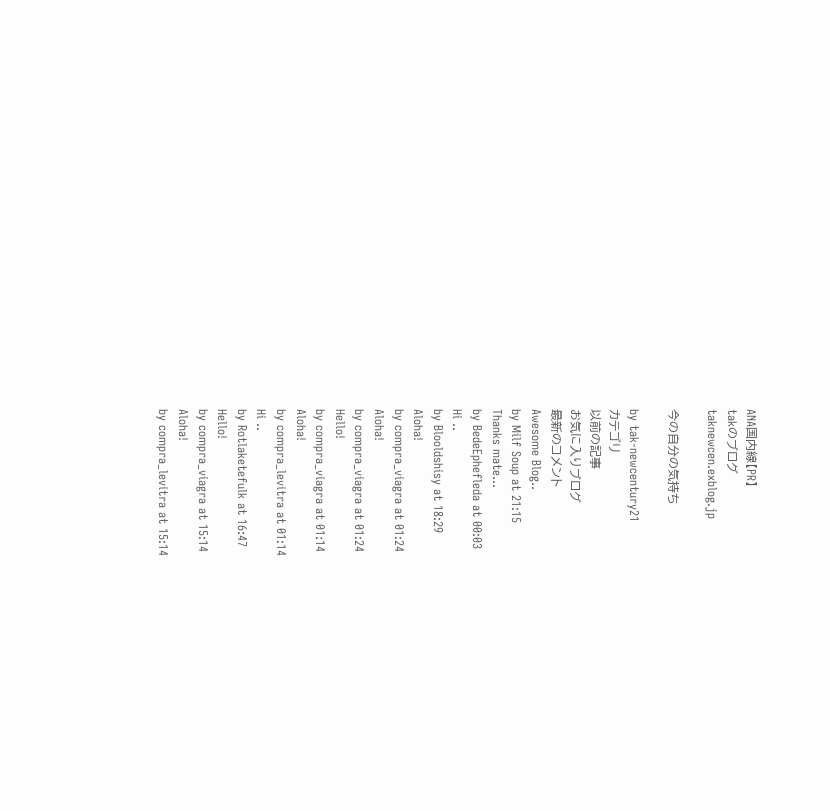ANA国内線【PR】
takのブログ
taknewcen.exblog.jp

今の自分の気持ち

by tak-newcentury21
カテゴリ
以前の記事
お気に入りブログ
最新のコメント
Awesome Blog..
by Milf Soup at 21:15
Thanks mate...
by BedeEphefleda at 00:03
Hi ..
by Blooldshisy at 18:29
Aloha!
by compra_viagra at 01:24
Aloha!
by compra_viagra at 01:24
Hello!
by compra_viagra at 01:14
Aloha!
by compra_levitra at 01:14
Hi ..
by Rotlaketefulk at 16:47
Hello!
by compra_viagra at 15:14
Aloha!
by compra_levitra at 15:14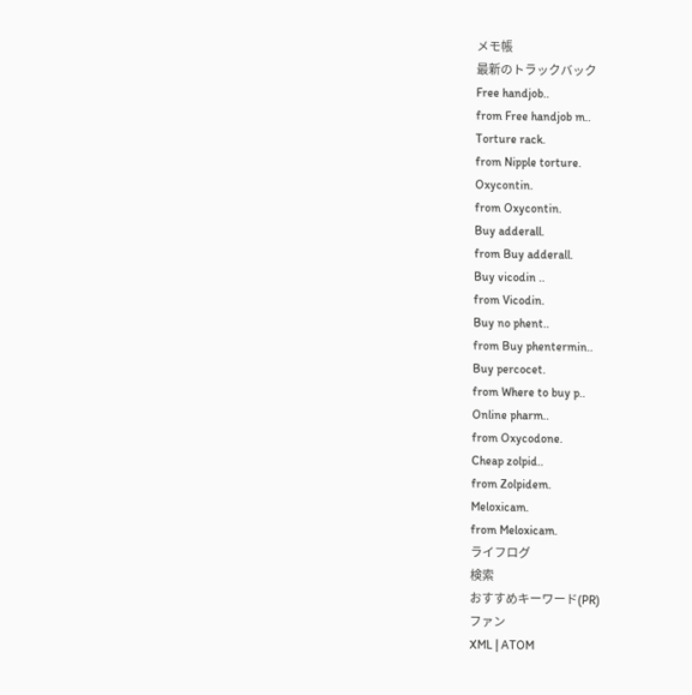メモ帳
最新のトラックバック
Free handjob..
from Free handjob m..
Torture rack.
from Nipple torture.
Oxycontin.
from Oxycontin.
Buy adderall.
from Buy adderall.
Buy vicodin ..
from Vicodin.
Buy no phent..
from Buy phentermin..
Buy percocet.
from Where to buy p..
Online pharm..
from Oxycodone.
Cheap zolpid..
from Zolpidem.
Meloxicam.
from Meloxicam.
ライフログ
検索
おすすめキーワード(PR)
ファン
XML | ATOM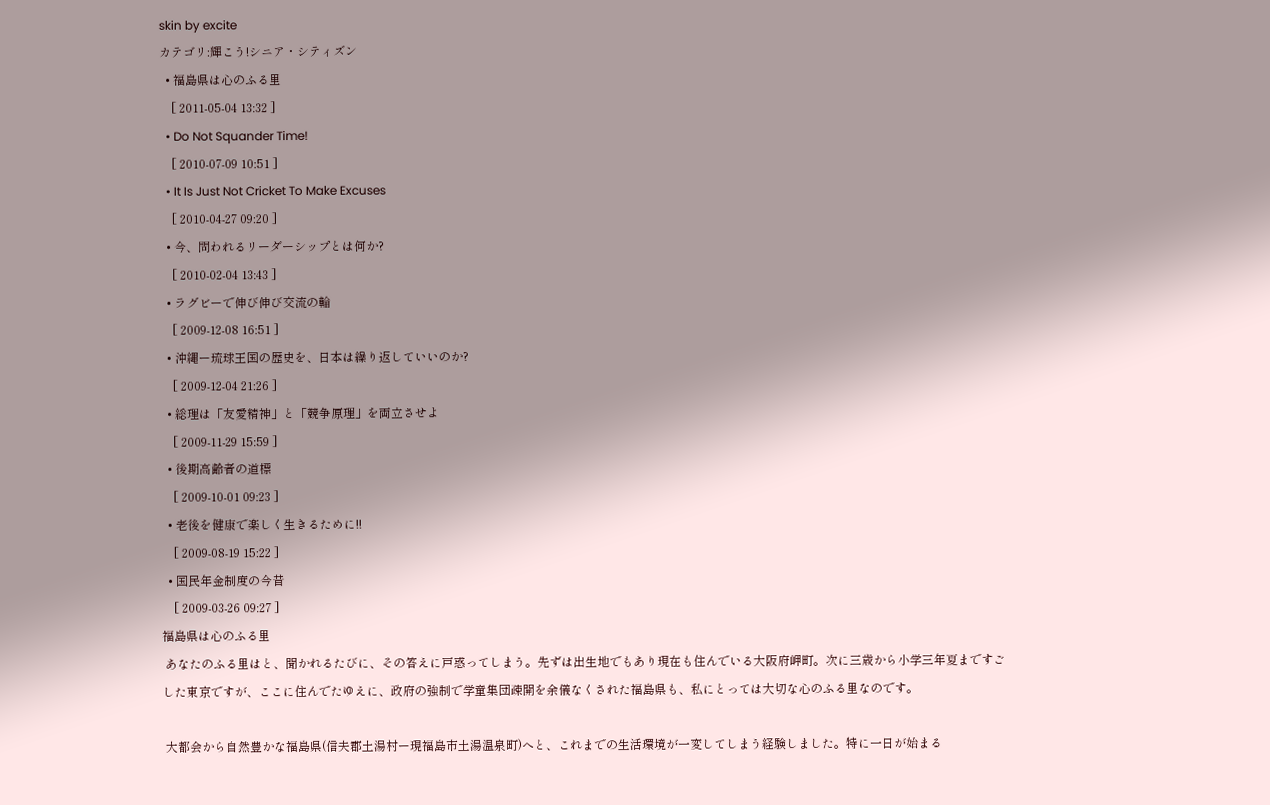skin by excite
カテゴリ:輝こう!シニア・シティズン
  • 福島県は心のふる里
    [ 2011-05-04 13:32 ]
  • Do Not Squander Time!
    [ 2010-07-09 10:51 ]
  • It Is Just Not Cricket To Make Excuses
    [ 2010-04-27 09:20 ]
  • 今、問われるリーダーシップとは何か?
    [ 2010-02-04 13:43 ]
  • ラグビーで伸び伸び交流の輪
    [ 2009-12-08 16:51 ]
  • 沖縄ー琉球王国の歴史を、日本は繰り返していいのか?
    [ 2009-12-04 21:26 ]
  • 総理は「友愛精神」と「競争原理」を両立させよ
    [ 2009-11-29 15:59 ]
  • 後期高齢者の道標
    [ 2009-10-01 09:23 ]
  • 老後を健康で楽しく生きるために!!
    [ 2009-08-19 15:22 ]
  • 国民年金制度の今昔
    [ 2009-03-26 09:27 ]
福島県は心のふる里
 あなたのふる里はと、聞かれるたびに、その答えに戸惑ってしまう。先ずは出生地でもあり現在も住んでいる大阪府岬町。次に三歳から小学三年夏まですごした東京ですが、ここに住んでたゆえに、政府の強制で学童集団疎開を余儀なくされた福島県も、私にとっては大切な心のふる里なのです。

 大都会から自然豊かな福島県(信夫郡土湯村ー現福島市土湯温泉町)へと、これまでの生活環境が一変してしまう経験しました。特に一日が始まる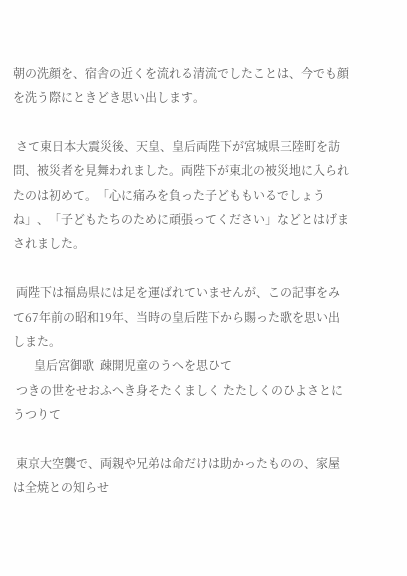朝の洗顔を、宿舎の近くを流れる清流でしたことは、今でも顔を洗う際にときどき思い出します。

 さて東日本大震災後、天皇、皇后両陛下が宮城県三陸町を訪問、被災者を見舞われました。両陛下が東北の被災地に入られたのは初めて。「心に痛みを負った子どももいるでしょうね」、「子どもたちのために頑張ってください」などとはげまされました。

 両陛下は福島県には足を運ばれていませんが、この記事をみて67年前の昭和19年、当時の皇后陛下から賜った歌を思い出しまた。
       皇后宮御歌  疎開児童のうへを思ひて
 つきの世をせおふへき身そたくましく たたしくのひよさとにうつりて

 東京大空襲で、両親や兄弟は命だけは助かったものの、家屋は全焼との知らせ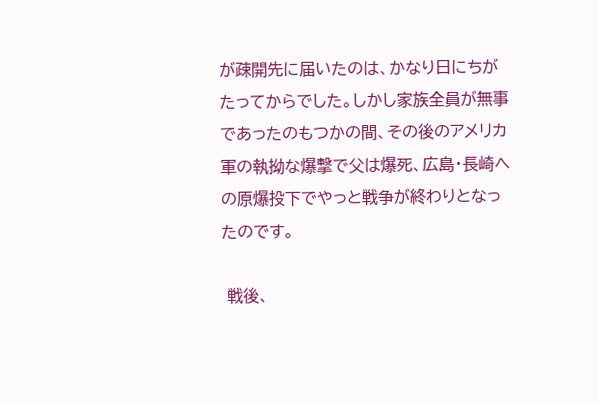が疎開先に届いたのは、かなり日にちがたってからでした。しかし家族全員が無事であったのもつかの間、その後のアメリカ軍の執拗な爆撃で父は爆死、広島・長崎への原爆投下でやっと戦争が終わりとなったのです。

 戦後、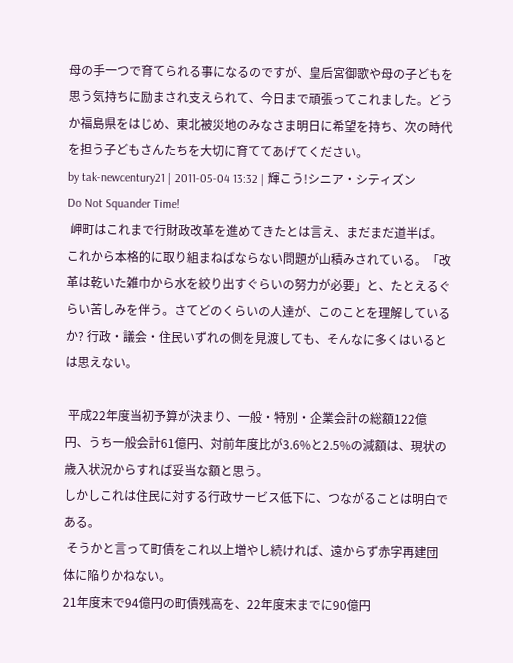母の手一つで育てられる事になるのですが、皇后宮御歌や母の子どもを思う気持ちに励まされ支えられて、今日まで頑張ってこれました。どうか福島県をはじめ、東北被災地のみなさま明日に希望を持ち、次の時代を担う子どもさんたちを大切に育ててあげてください。
by tak-newcentury21 | 2011-05-04 13:32 | 輝こう!シニア・シティズン
Do Not Squander Time!
 岬町はこれまで行財政改革を進めてきたとは言え、まだまだ道半ば。これから本格的に取り組まねばならない問題が山積みされている。「改革は乾いた雑巾から水を絞り出すぐらいの努力が必要」と、たとえるぐらい苦しみを伴う。さてどのくらいの人達が、このことを理解しているか? 行政・議会・住民いずれの側を見渡しても、そんなに多くはいるとは思えない。

 平成22年度当初予算が決まり、一般・特別・企業会計の総額122億円、うち一般会計61億円、対前年度比が3.6%と2.5%の減額は、現状の歳入状況からすれば妥当な額と思う。
しかしこれは住民に対する行政サービス低下に、つながることは明白である。
 そうかと言って町債をこれ以上増やし続ければ、遠からず赤字再建団体に陥りかねない。
21年度末で94億円の町債残高を、22年度末までに90億円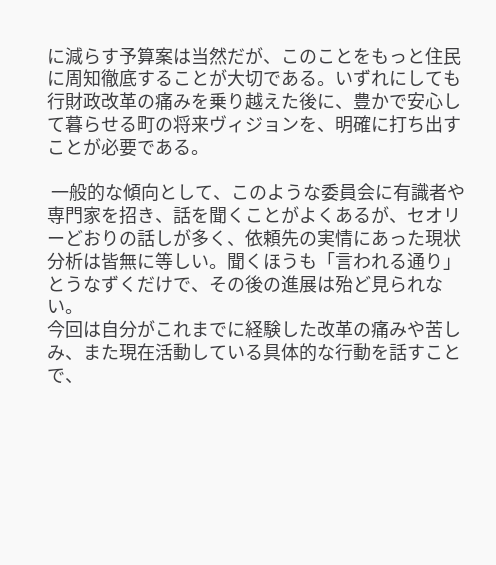に減らす予算案は当然だが、このことをもっと住民に周知徹底することが大切である。いずれにしても行財政改革の痛みを乗り越えた後に、豊かで安心して暮らせる町の将来ヴィジョンを、明確に打ち出すことが必要である。

 一般的な傾向として、このような委員会に有識者や専門家を招き、話を聞くことがよくあるが、セオリーどおりの話しが多く、依頼先の実情にあった現状分析は皆無に等しい。聞くほうも「言われる通り」とうなずくだけで、その後の進展は殆ど見られない。
今回は自分がこれまでに経験した改革の痛みや苦しみ、また現在活動している具体的な行動を話すことで、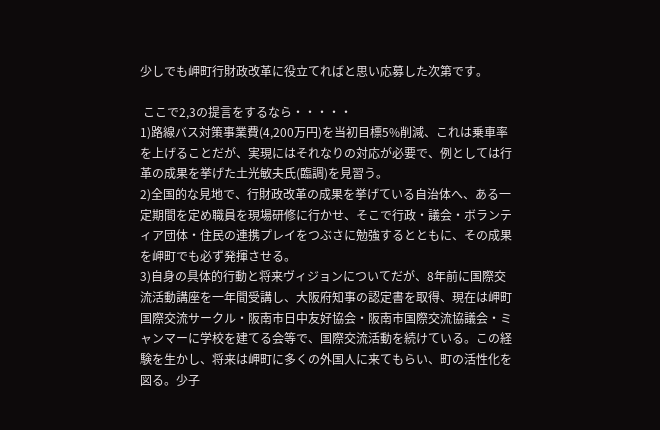少しでも岬町行財政改革に役立てればと思い応募した次第です。

 ここで2,3の提言をするなら・・・・・
1)路線バス対策事業費(4,200万円)を当初目標5%削減、これは乗車率を上げることだが、実現にはそれなりの対応が必要で、例としては行革の成果を挙げた土光敏夫氏(臨調)を見習う。
2)全国的な見地で、行財政改革の成果を挙げている自治体へ、ある一定期間を定め職員を現場研修に行かせ、そこで行政・議会・ボランティア団体・住民の連携プレイをつぶさに勉強するとともに、その成果を岬町でも必ず発揮させる。
3)自身の具体的行動と将来ヴィジョンについてだが、8年前に国際交流活動講座を一年間受講し、大阪府知事の認定書を取得、現在は岬町国際交流サークル・阪南市日中友好協会・阪南市国際交流協議会・ミャンマーに学校を建てる会等で、国際交流活動を続けている。この経験を生かし、将来は岬町に多くの外国人に来てもらい、町の活性化を図る。少子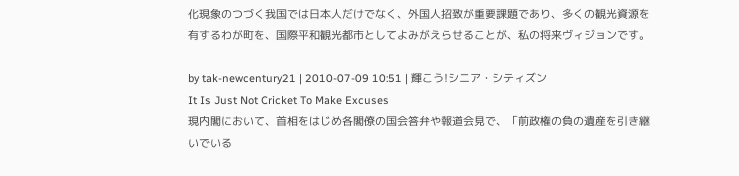化現象のつづく我国では日本人だけでなく、外国人招致が重要課題であり、多くの観光資源を有するわが町を、国際平和観光都市としてよみがえらせることが、私の将来ヴィジョンです。

by tak-newcentury21 | 2010-07-09 10:51 | 輝こう!シニア・シティズン
It Is Just Not Cricket To Make Excuses
現内閣において、首相をはじめ各閣僚の国会答弁や報道会見で、「前政権の負の遺産を引き継いでいる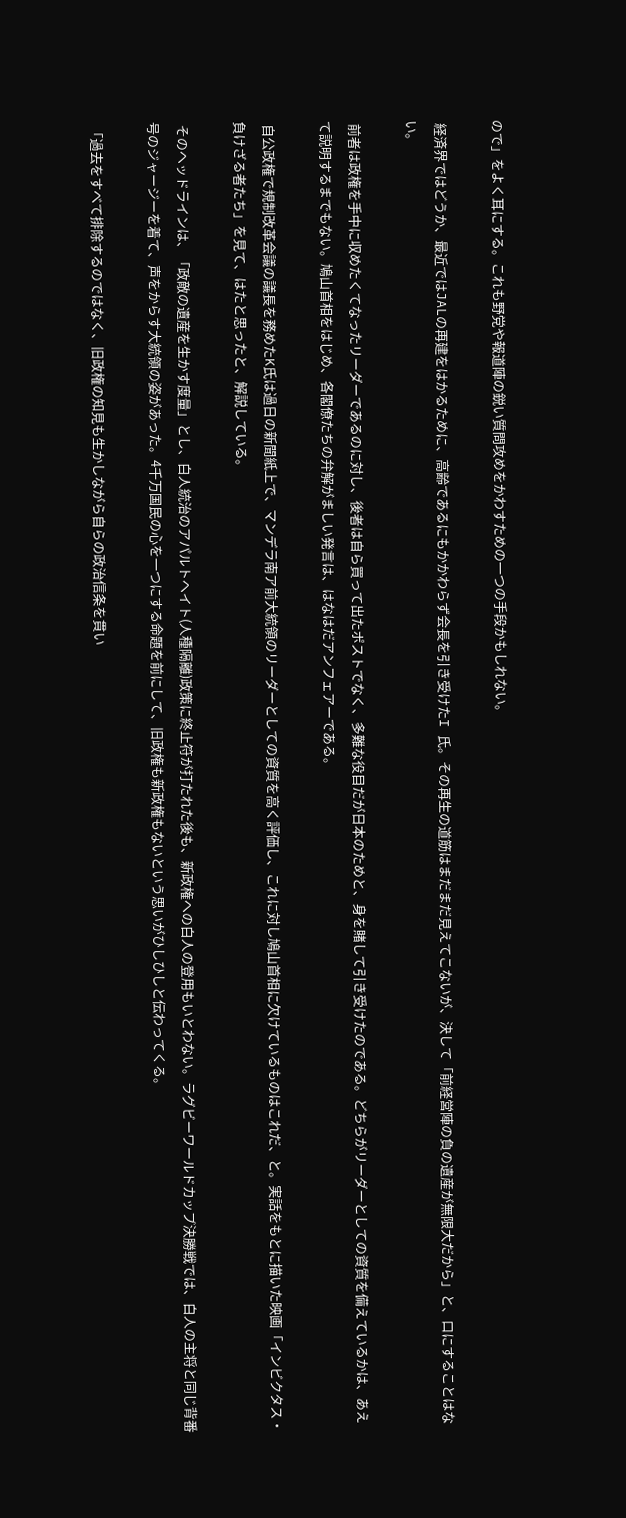ので」をよく耳にする。これも野党や報道陣の鋭い質問攻めをかわすための一つの手段かもしれない。

 経済界ではどうか、最近ではJALの再建をはかるために、高齢であるにもかかわらず会長を引き受けたI 氏。その再生の道筋はまだまだ見えてこないが、決して「前経営陣の負の遺産が無限大だから」と、口にすることはない。

 前者は政権を手中に収めたくてなったリーダーであるのに対し、後者は自ら買って出たポストでなく、多難な役目だが日本のためと、身を賭して引き受けたのである。どちらがリーダーとしての資質を備えているかは、あえて説明するまでもない。鳩山首相をはじめ、各閣僚たちの弁解がましい発言は、はなはだアンフェアーである。

 自公政権で規制改革会議の議長を務めたK氏は過日の新聞紙上で、マンデラ南ア前大統領のリーダーとしての資質を高く評価し、これに対し鳩山首相に欠けているものはこれだ、と。実話をもとに描いた映画「インビクタス・負けざる者たち」を見て、はたと思ったと、解説している。

 そのヘッドラインは、「政敵の遺産を生かす度量」とし、白人統治のアパルトヘイト(人種隔離)政策に終止符が打たれた後も、新政権への白人の登用もいとわない。ラグビーワールドカップ決勝戦では、白人の主将と同じ背番号のジャージーを着て、声をからす大統領の姿があった。4千万国民の心を一つにする命題を前にして、旧政権も新政権もないという思いがひしひしと伝わってくる。

 「過去をすべて排除するのではなく、旧政権の知見も生かしながら自らの政治信条を貫い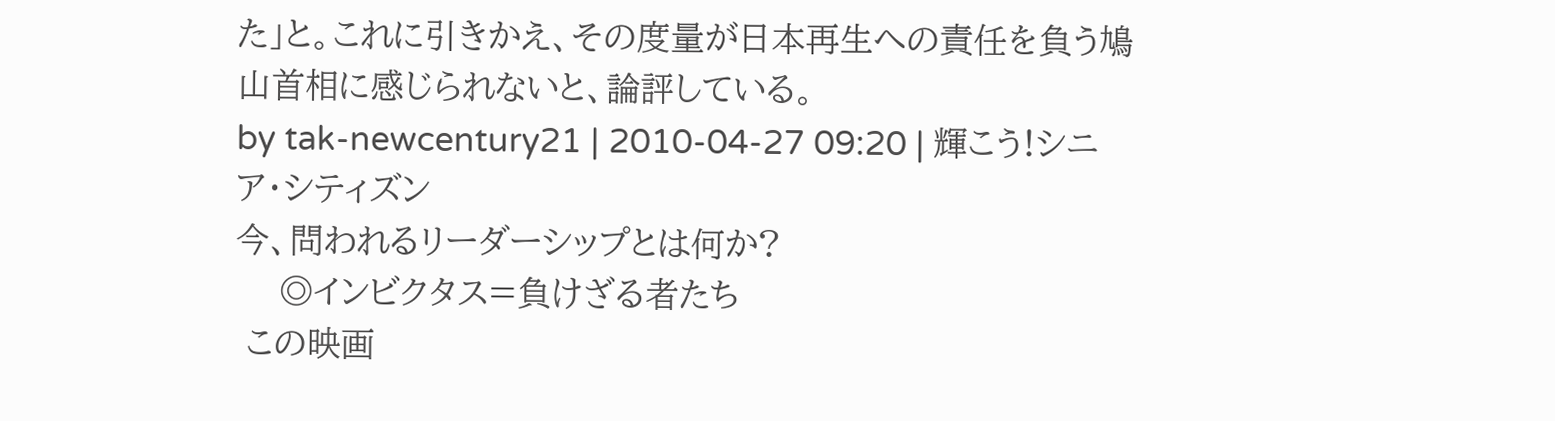た」と。これに引きかえ、その度量が日本再生への責任を負う鳩山首相に感じられないと、論評している。
by tak-newcentury21 | 2010-04-27 09:20 | 輝こう!シニア・シティズン
今、問われるリーダーシップとは何か?
    ◎インビクタス=負けざる者たち
 この映画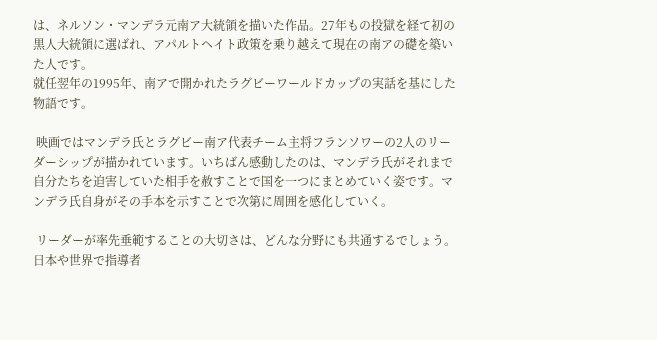は、ネルソン・マンデラ元南ア大統領を描いた作品。27年もの投獄を経て初の黒人大統領に選ばれ、アパルトヘイト政策を乗り越えて現在の南アの礎を築いた人です。
就任翌年の1995年、南アで開かれたラグビーワールドカップの実話を基にした物語です。

 映画ではマンデラ氏とラグビー南ア代表チーム主将フランソワーの2人のリーダーシップが描かれています。いちばん感動したのは、マンデラ氏がそれまで自分たちを迫害していた相手を赦すことで国を一つにまとめていく姿です。マンデラ氏自身がその手本を示すことで次第に周囲を感化していく。

 リーダーが率先垂範することの大切さは、どんな分野にも共通するでしょう。日本や世界で指導者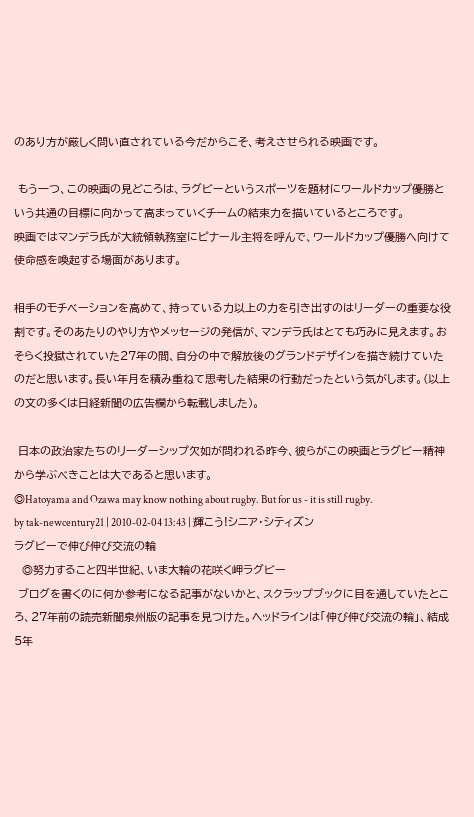のあり方が厳しく問い直されている今だからこそ、考えさせられる映画です。

 もう一つ、この映画の見どころは、ラグビーというスポーツを題材にワールドカップ優勝という共通の目標に向かって高まっていくチームの結束力を描いているところです。
映画ではマンデラ氏が大統領執務室にピナール主将を呼んで、ワールドカップ優勝へ向けて使命感を喚起する場面があります。

相手のモチベーションを高めて、持っている力以上の力を引き出すのはリーダーの重要な役割です。そのあたりのやり方やメッセージの発信が、マンデラ氏はとても巧みに見えます。おそらく投獄されていた27年の間、自分の中で解放後のグランドデザインを描き続けていたのだと思います。長い年月を積み重ねて思考した結果の行動だったという気がします。(以上の文の多くは日経新聞の広告欄から転載しました)。

 日本の政治家たちのリーダーシップ欠如が問われる昨今、彼らがこの映画とラグビー精神から学ぶべきことは大であると思います。
◎Hatoyama and Ozawa may know nothing about rugby. But for us - it is still rugby.
by tak-newcentury21 | 2010-02-04 13:43 | 輝こう!シニア・シティズン
ラグビーで伸び伸び交流の輪
  ◎努力すること四半世紀、いま大輪の花咲く岬ラグビー
 ブログを書くのに何か参考になる記事がないかと、スクラップブックに目を通していたところ、27年前の読売新聞泉州版の記事を見つけた。ヘッドラインは「伸び伸び交流の輪」、結成5年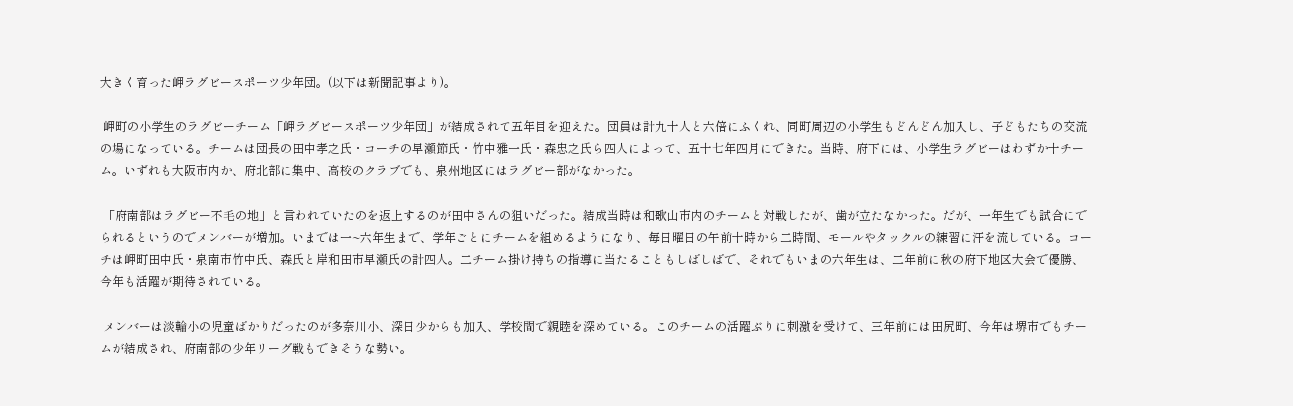大きく育った岬ラグビースポーツ少年団。(以下は新聞記事より)。

 岬町の小学生のラグビーチーム「岬ラグビースポーツ少年団」が結成されて五年目を迎えた。団員は計九十人と六倍にふくれ、同町周辺の小学生もどんどん加入し、子どもたちの交流の場になっている。チームは団長の田中孝之氏・コーチの早瀬節氏・竹中雅一氏・森忠之氏ら四人によって、五十七年四月にできた。当時、府下には、小学生ラグビーはわずか十チーム。いずれも大阪市内か、府北部に集中、高校のクラブでも、泉州地区にはラグビー部がなかった。

 「府南部はラグビー不毛の地」と言われていたのを返上するのが田中さんの狙いだった。結成当時は和歌山市内のチームと対戦したが、歯が立たなかった。だが、一年生でも試合にでられるというのでメンバーが増加。いまでは一~六年生まで、学年ごとにチームを組めるようになり、毎日曜日の午前十時から二時間、モールやタックルの練習に汗を流している。コーチは岬町田中氏・泉南市竹中氏、森氏と岸和田市早瀬氏の計四人。二チーム掛け持ちの指導に当たることもしばしばで、それでもいまの六年生は、二年前に秋の府下地区大会で優勝、今年も活躍が期待されている。

 メンバーは淡輪小の児童ばかりだったのが多奈川小、深日少からも加入、学校間で親睦を深めている。このチームの活躍ぶりに刺激を受けて、三年前には田尻町、今年は堺市でもチームが結成され、府南部の少年リーグ戦もできそうな勢い。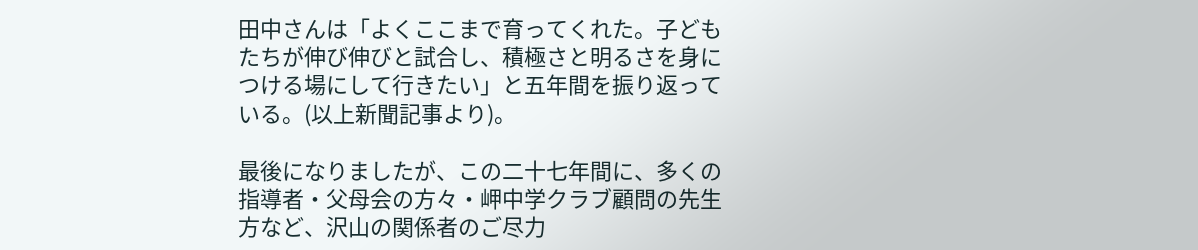田中さんは「よくここまで育ってくれた。子どもたちが伸び伸びと試合し、積極さと明るさを身につける場にして行きたい」と五年間を振り返っている。(以上新聞記事より)。

最後になりましたが、この二十七年間に、多くの指導者・父母会の方々・岬中学クラブ顧問の先生方など、沢山の関係者のご尽力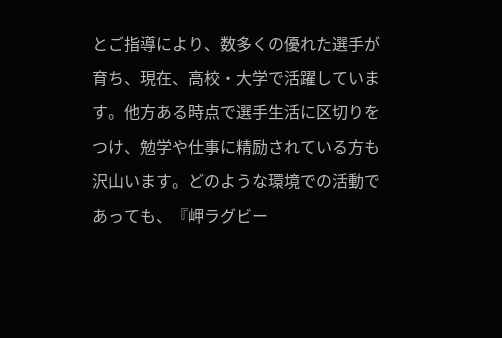とご指導により、数多くの優れた選手が育ち、現在、高校・大学で活躍しています。他方ある時点で選手生活に区切りをつけ、勉学や仕事に精励されている方も沢山います。どのような環境での活動であっても、『岬ラグビー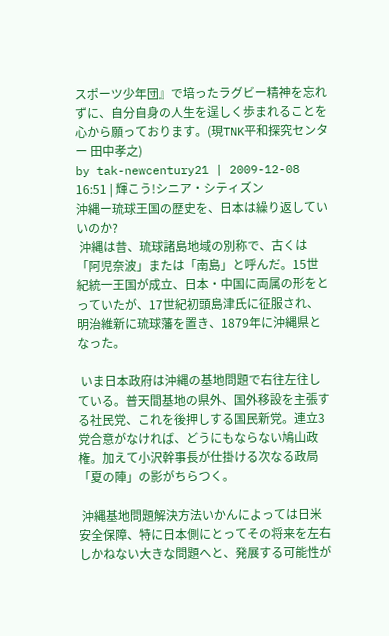スポーツ少年団』で培ったラグビー精神を忘れずに、自分自身の人生を逞しく歩まれることを心から願っております。(現TNK平和探究センター 田中孝之)
by tak-newcentury21 | 2009-12-08 16:51 | 輝こう!シニア・シティズン
沖縄ー琉球王国の歴史を、日本は繰り返していいのか?
 沖縄は昔、琉球諸島地域の別称で、古くは「阿児奈波」または「南島」と呼んだ。15世紀統一王国が成立、日本・中国に両属の形をとっていたが、17世紀初頭島津氏に征服され、明治維新に琉球藩を置き、1879年に沖縄県となった。

 いま日本政府は沖縄の基地問題で右往左往している。普天間基地の県外、国外移設を主張する社民党、これを後押しする国民新党。連立3党合意がなければ、どうにもならない鳩山政権。加えて小沢幹事長が仕掛ける次なる政局「夏の陣」の影がちらつく。

 沖縄基地問題解決方法いかんによっては日米安全保障、特に日本側にとってその将来を左右しかねない大きな問題へと、発展する可能性が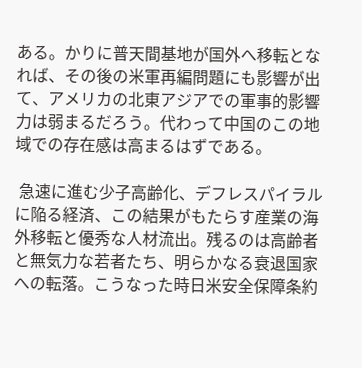ある。かりに普天間基地が国外へ移転となれば、その後の米軍再編問題にも影響が出て、アメリカの北東アジアでの軍事的影響力は弱まるだろう。代わって中国のこの地域での存在感は高まるはずである。

 急速に進む少子高齢化、デフレスパイラルに陥る経済、この結果がもたらす産業の海外移転と優秀な人材流出。残るのは高齢者と無気力な若者たち、明らかなる衰退国家への転落。こうなった時日米安全保障条約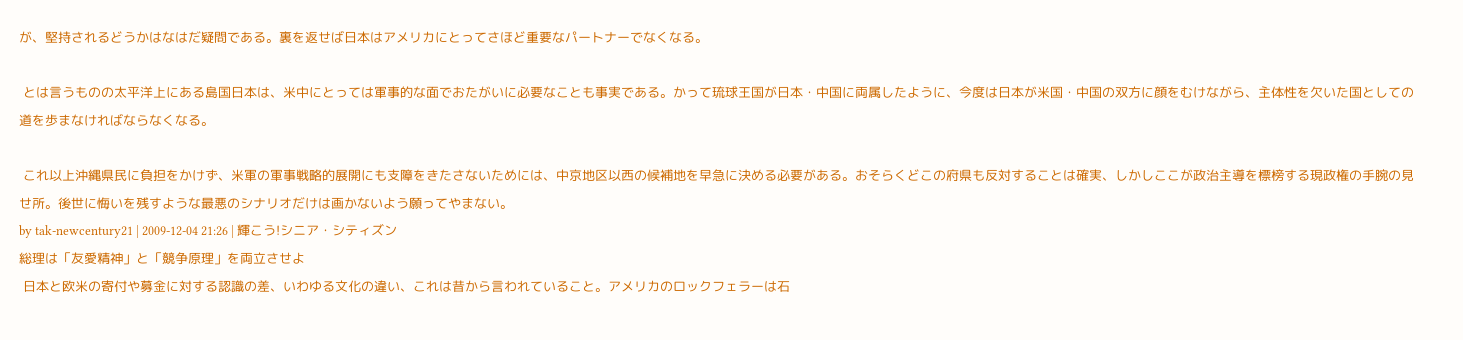が、堅持されるどうかはなはだ疑問である。裏を返せば日本はアメリカにとってさほど重要なパートナーでなくなる。

 とは言うものの太平洋上にある島国日本は、米中にとっては軍事的な面でおたがいに必要なことも事実である。かって琉球王国が日本・中国に両属したように、今度は日本が米国・中国の双方に顔をむけながら、主体性を欠いた国としての道を歩まなければならなくなる。

 これ以上沖縄県民に負担をかけず、米軍の軍事戦略的展開にも支障をきたさないためには、中京地区以西の候補地を早急に決める必要がある。おそらくどこの府県も反対することは確実、しかしここが政治主導を標榜する現政権の手腕の見せ所。後世に悔いを残すような最悪のシナリオだけは画かないよう願ってやまない。
by tak-newcentury21 | 2009-12-04 21:26 | 輝こう!シニア・シティズン
総理は「友愛精神」と「競争原理」を両立させよ
 日本と欧米の寄付や募金に対する認識の差、いわゆる文化の違い、これは昔から言われていること。アメリカのロックフェラーは石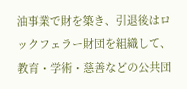油事業で財を築き、引退後はロックフェラー財団を組織して、教育・学術・慈善などの公共団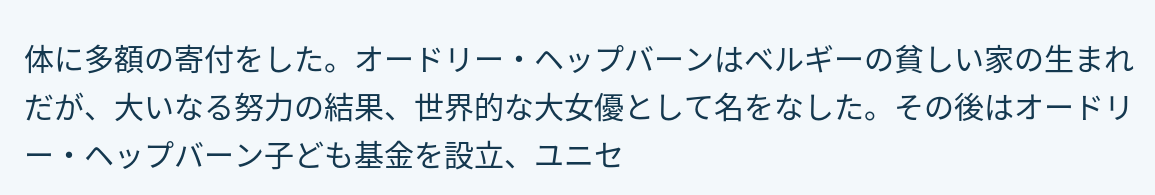体に多額の寄付をした。オードリー・ヘップバーンはベルギーの貧しい家の生まれだが、大いなる努力の結果、世界的な大女優として名をなした。その後はオードリー・ヘップバーン子ども基金を設立、ユニセ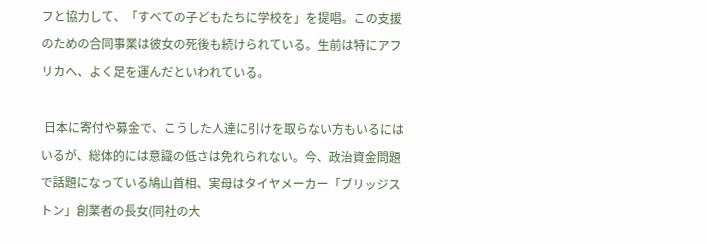フと協力して、「すべての子どもたちに学校を」を提唱。この支援のための合同事業は彼女の死後も続けられている。生前は特にアフリカへ、よく足を運んだといわれている。

 日本に寄付や募金で、こうした人達に引けを取らない方もいるにはいるが、総体的には意識の低さは免れられない。今、政治資金問題で話題になっている鳩山首相、実母はタイヤメーカー「ブリッジストン」創業者の長女(同社の大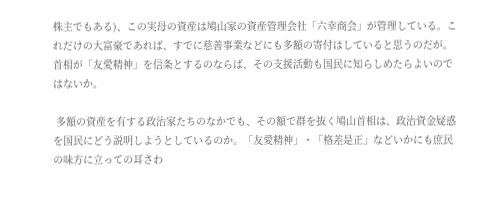株主でもある)、この実母の資産は鳩山家の資産管理会社「六幸商会」が管理している。これだけの大富豪であれば、すでに慈善事業などにも多額の寄付はしていると思うのだが。首相が「友愛精神」を信条とするのならば、その支援活動も国民に知らしめたらよいのではないか。

 多額の資産を有する政治家たちのなかでも、その額で群を抜く鳩山首相は、政治資金疑惑を国民にどう説明しようとしているのか。「友愛精神」・「格差是正」などいかにも庶民の味方に立っての耳さわ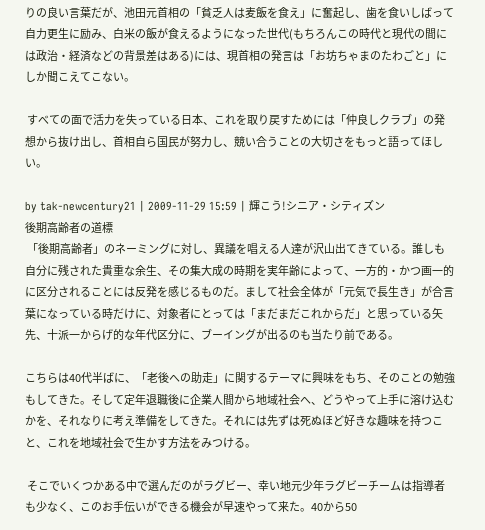りの良い言葉だが、池田元首相の「貧乏人は麦飯を食え」に奮起し、歯を食いしばって自力更生に励み、白米の飯が食えるようになった世代(もちろんこの時代と現代の間には政治・経済などの背景差はある)には、現首相の発言は「お坊ちゃまのたわごと」にしか聞こえてこない。

 すべての面で活力を失っている日本、これを取り戻すためには「仲良しクラブ」の発想から抜け出し、首相自ら国民が努力し、競い合うことの大切さをもっと語ってほしい。

by tak-newcentury21 | 2009-11-29 15:59 | 輝こう!シニア・シティズン
後期高齢者の道標
 「後期高齢者」のネーミングに対し、異議を唱える人達が沢山出てきている。誰しも自分に残された貴重な余生、その集大成の時期を実年齢によって、一方的・かつ画一的に区分されることには反発を感じるものだ。まして社会全体が「元気で長生き」が合言葉になっている時だけに、対象者にとっては「まだまだこれからだ」と思っている矢先、十派一からげ的な年代区分に、ブーイングが出るのも当たり前である。

こちらは40代半ばに、「老後への助走」に関するテーマに興味をもち、そのことの勉強もしてきた。そして定年退職後に企業人間から地域社会へ、どうやって上手に溶け込むかを、それなりに考え準備をしてきた。それには先ずは死ぬほど好きな趣味を持つこと、これを地域社会で生かす方法をみつける。

 そこでいくつかある中で選んだのがラグビー、幸い地元少年ラグビーチームは指導者も少なく、このお手伝いができる機会が早速やって来た。40から50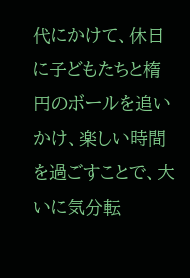代にかけて、休日に子どもたちと楕円のボールを追いかけ、楽しい時間を過ごすことで、大いに気分転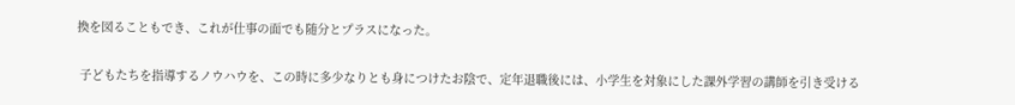換を図ることもでき、これが仕事の面でも随分とプラスになった。

 子どもたちを指導するノウハウを、この時に多少なりとも身につけたお陰で、定年退職後には、小学生を対象にした課外学習の講師を引き受ける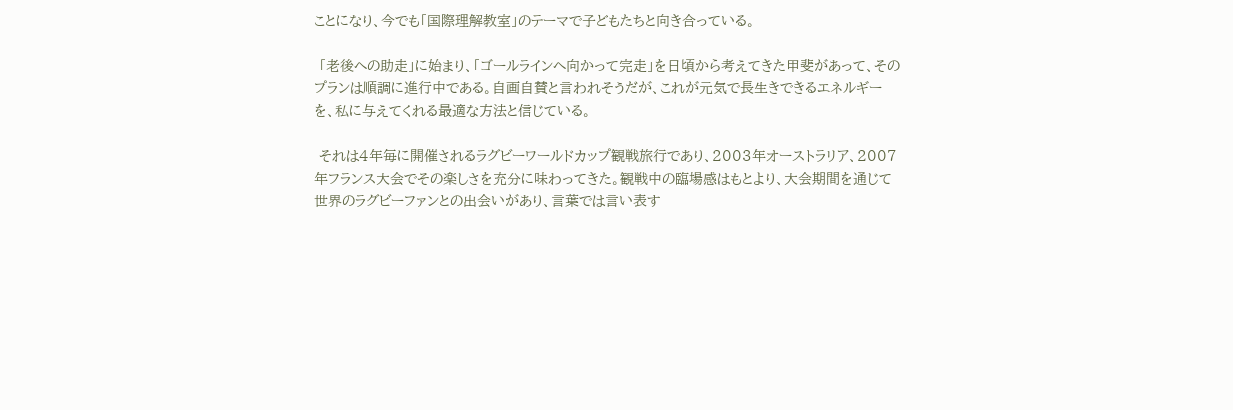ことになり、今でも「国際理解教室」のテーマで子どもたちと向き合っている。

 「老後への助走」に始まり、「ゴールラインへ向かって完走」を日頃から考えてきた甲斐があって、そのプランは順調に進行中である。自画自賛と言われそうだが、これが元気で長生きできるエネルギーを、私に与えてくれる最適な方法と信じている。

 それは4年毎に開催されるラグビーワールドカップ観戦旅行であり、2003年オーストラリア、2007年フランス大会でその楽しさを充分に味わってきた。観戦中の臨場感はもとより、大会期間を通じて世界のラグビーファンとの出会いがあり、言葉では言い表す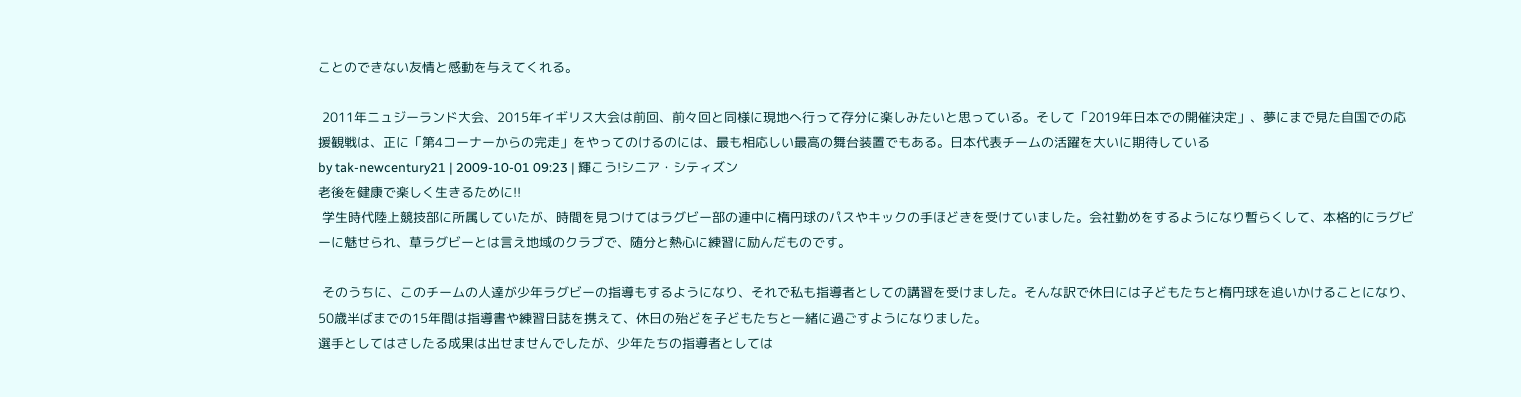ことのできない友情と感動を与えてくれる。

 2011年ニュジーランド大会、2015年イギリス大会は前回、前々回と同様に現地へ行って存分に楽しみたいと思っている。そして「2019年日本での開催決定」、夢にまで見た自国での応援観戦は、正に「第4コーナーからの完走」をやってのけるのには、最も相応しい最高の舞台装置でもある。日本代表チームの活躍を大いに期待している
by tak-newcentury21 | 2009-10-01 09:23 | 輝こう!シニア・シティズン
老後を健康で楽しく生きるために!!
 学生時代陸上競技部に所属していたが、時間を見つけてはラグビー部の連中に楕円球のパスやキックの手ほどきを受けていました。会社勤めをするようになり暫らくして、本格的にラグビーに魅せられ、草ラグビーとは言え地域のクラブで、随分と熱心に練習に励んだものです。

 そのうちに、このチームの人達が少年ラグビーの指導もするようになり、それで私も指導者としての講習を受けました。そんな訳で休日には子どもたちと楕円球を追いかけることになり、50歳半ばまでの15年間は指導書や練習日誌を携えて、休日の殆どを子どもたちと一緒に過ごすようになりました。
選手としてはさしたる成果は出せませんでしたが、少年たちの指導者としては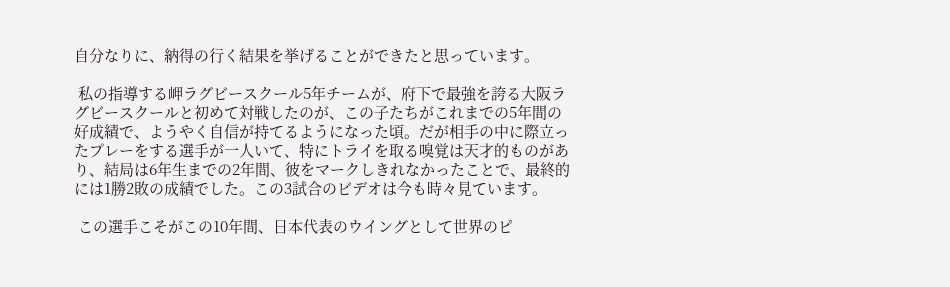自分なりに、納得の行く結果を挙げることができたと思っています。

 私の指導する岬ラグビースクール5年チームが、府下で最強を誇る大阪ラグビースクールと初めて対戦したのが、この子たちがこれまでの5年間の好成績で、ようやく自信が持てるようになった頃。だが相手の中に際立ったプレーをする選手が一人いて、特にトライを取る嗅覚は天才的ものがあり、結局は6年生までの2年間、彼をマークしきれなかったことで、最終的には1勝2敗の成績でした。この3試合のビデオは今も時々見ています。

 この選手こそがこの10年間、日本代表のウイングとして世界のピ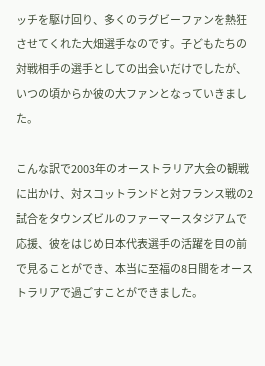ッチを駆け回り、多くのラグビーファンを熱狂させてくれた大畑選手なのです。子どもたちの対戦相手の選手としての出会いだけでしたが、いつの頃からか彼の大ファンとなっていきました。

こんな訳で2003年のオーストラリア大会の観戦に出かけ、対スコットランドと対フランス戦の2試合をタウンズビルのファーマースタジアムで応援、彼をはじめ日本代表選手の活躍を目の前で見ることができ、本当に至福の8日間をオーストラリアで過ごすことができました。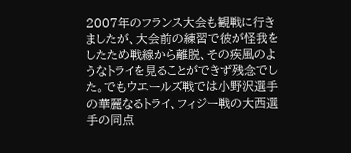2007年のフランス大会も観戦に行きましたが、大会前の練習で彼が怪我をしたため戦線から離脱、その疾風のようなトライを見ることができず残念でした。でもウエールズ戦では小野沢選手の華麗なるトライ、フィジー戦の大西選手の同点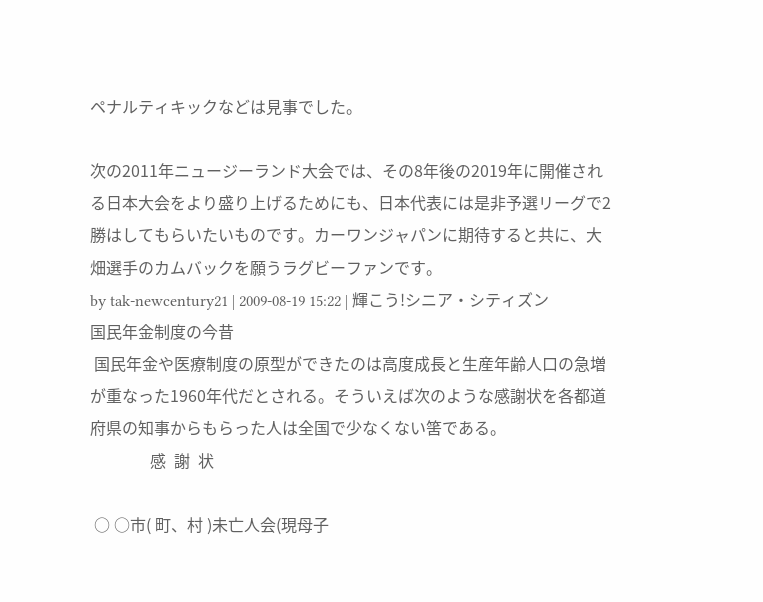ペナルティキックなどは見事でした。

次の2011年ニュージーランド大会では、その8年後の2019年に開催される日本大会をより盛り上げるためにも、日本代表には是非予選リーグで2勝はしてもらいたいものです。カーワンジャパンに期待すると共に、大畑選手のカムバックを願うラグビーファンです。
by tak-newcentury21 | 2009-08-19 15:22 | 輝こう!シニア・シティズン
国民年金制度の今昔
 国民年金や医療制度の原型ができたのは高度成長と生産年齢人口の急増が重なった1960年代だとされる。そういえば次のような感謝状を各都道府県の知事からもらった人は全国で少なくない筈である。
               感  謝  状

 ○ ○市( 町、村 )未亡人会(現母子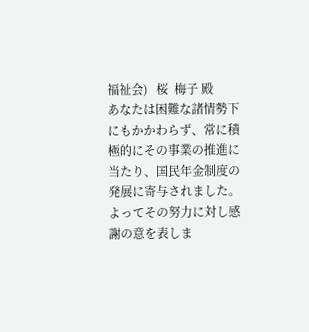福祉会)   桜  梅子 殿
あなたは困難な諸情勢下にもかかわらず、常に積極的にその事業の推進に当たり、国民年金制度の発展に寄与されました。よってその努力に対し感謝の意を表しま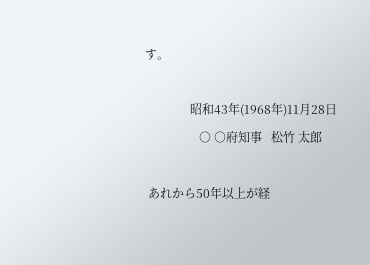す。

               昭和43年(1968年)11月28日
                  ○ ○府知事   松竹 太郎

 あれから50年以上が経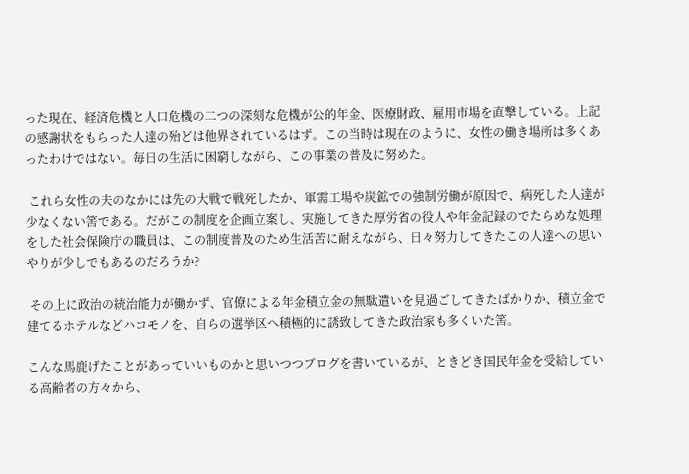った現在、経済危機と人口危機の二つの深刻な危機が公的年金、医療財政、雇用市場を直撃している。上記の感謝状をもらった人達の殆どは他界されているはず。この当時は現在のように、女性の働き場所は多くあったわけではない。毎日の生活に困窮しながら、この事業の普及に努めた。

 これら女性の夫のなかには先の大戦で戦死したか、軍需工場や炭鉱での強制労働が原因で、病死した人達が少なくない筈である。だがこの制度を企画立案し、実施してきた厚労省の役人や年金記録のでたらめな処理をした社会保険庁の職員は、この制度普及のため生活苦に耐えながら、日々努力してきたこの人達への思いやりが少しでもあるのだろうか?

 その上に政治の統治能力が働かず、官僚による年金積立金の無駄遣いを見過ごしてきたばかりか、積立金で建てるホテルなどハコモノを、自らの選挙区へ積極的に誘致してきた政治家も多くいた筈。

こんな馬鹿げたことがあっていいものかと思いつつブログを書いているが、ときどき国民年金を受給している高齢者の方々から、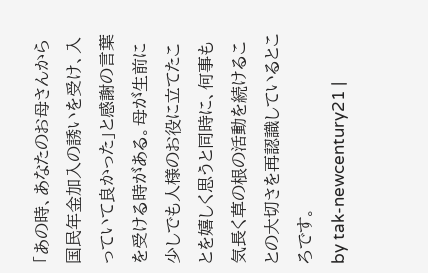「あの時、あなたのお母さんから国民年金加入の誘いを受け、入っていて良かった」と感謝の言葉を受ける時がある。母が生前に少しでも人様のお役に立てたことを嬉しく思うと同時に、何事も気長く草の根の活動を続けることの大切さを再認識しているところです。
by tak-newcentury21 |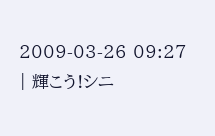2009-03-26 09:27 | 輝こう!シニ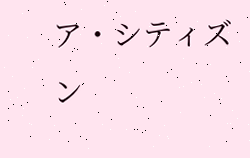ア・シティズン